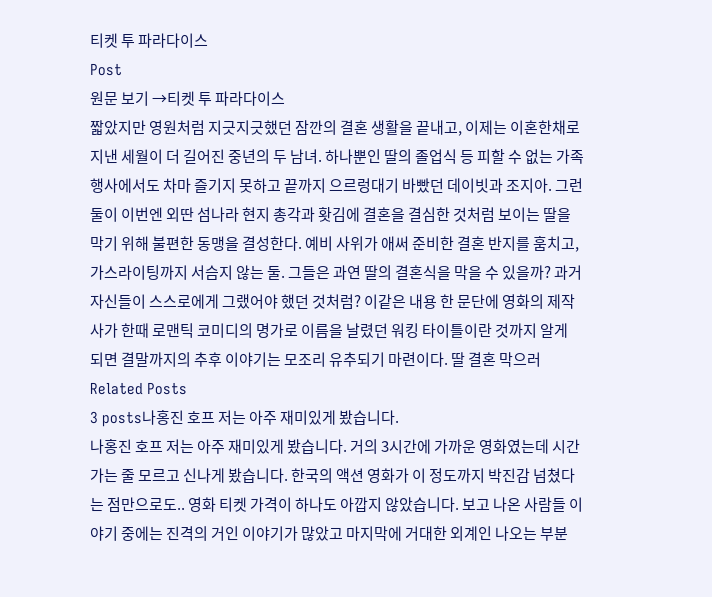티켓 투 파라다이스
Post
원문 보기 →티켓 투 파라다이스
짧았지만 영원처럼 지긋지긋했던 잠깐의 결혼 생활을 끝내고, 이제는 이혼한채로 지낸 세월이 더 길어진 중년의 두 남녀. 하나뿐인 딸의 졸업식 등 피할 수 없는 가족 행사에서도 차마 즐기지 못하고 끝까지 으르렁대기 바빴던 데이빗과 조지아. 그런 둘이 이번엔 외딴 섬나라 현지 총각과 홧김에 결혼을 결심한 것처럼 보이는 딸을 막기 위해 불편한 동맹을 결성한다. 예비 사위가 애써 준비한 결혼 반지를 훔치고, 가스라이팅까지 서슴지 않는 둘. 그들은 과연 딸의 결혼식을 막을 수 있을까? 과거 자신들이 스스로에게 그랬어야 했던 것처럼? 이같은 내용 한 문단에 영화의 제작사가 한때 로맨틱 코미디의 명가로 이름을 날렸던 워킹 타이틀이란 것까지 알게 되면 결말까지의 추후 이야기는 모조리 유추되기 마련이다. 딸 결혼 막으러
Related Posts
3 posts나홍진 호프 저는 아주 재미있게 봤습니다.
나홍진 호프 저는 아주 재미있게 봤습니다. 거의 3시간에 가까운 영화였는데 시간 가는 줄 모르고 신나게 봤습니다. 한국의 액션 영화가 이 정도까지 박진감 넘쳤다는 점만으로도.. 영화 티켓 가격이 하나도 아깝지 않았습니다. 보고 나온 사람들 이야기 중에는 진격의 거인 이야기가 많았고 마지막에 거대한 외계인 나오는 부분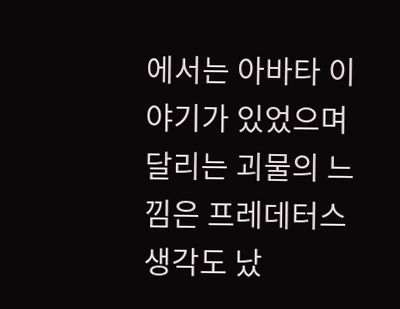에서는 아바타 이야기가 있었으며 달리는 괴물의 느낌은 프레데터스 생각도 났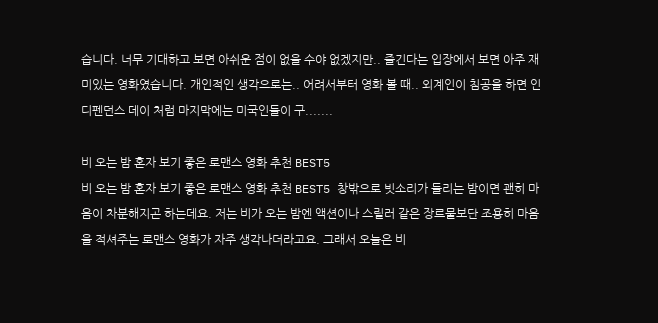습니다. 너무 기대하고 보면 아쉬운 점이 없을 수야 없겠지만.. 즐긴다는 입장에서 보면 아주 재미있는 영화였습니다. 개인적인 생각으로는.. 어려서부터 영화 볼 때.. 외계인이 침공을 하면 인디펜던스 데이 처럼 마지막에는 미국인들이 구.......

비 오는 밤 혼자 보기 좋은 로맨스 영화 추천 BEST5
비 오는 밤 혼자 보기 좋은 로맨스 영화 추천 BEST5 창밖으로 빗소리가 들리는 밤이면 괜히 마음이 차분해지곤 하는데요. 저는 비가 오는 밤엔 액션이나 스릴러 같은 장르물보단 조용히 마음을 적셔주는 로맨스 영화가 자주 생각나더라고요. 그래서 오늘은 비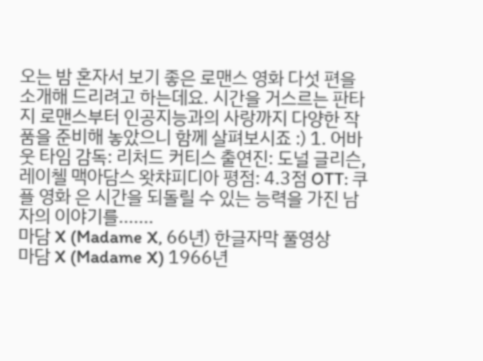오는 밤 혼자서 보기 좋은 로맨스 영화 다섯 편을 소개해 드리려고 하는데요. 시간을 거스르는 판타지 로맨스부터 인공지능과의 사랑까지 다양한 작품을 준비해 놓았으니 함께 살펴보시죠 :) 1. 어바웃 타임 감독: 리처드 커티스 출연진: 도널 글리슨, 레이첼 맥아담스 왓챠피디아 평점: 4.3점 OTT: 쿠플 영화 은 시간을 되돌릴 수 있는 능력을 가진 남자의 이야기를.......
마담 X (Madame X, 66년) 한글자막 풀영상
마담 X (Madame X) 1966년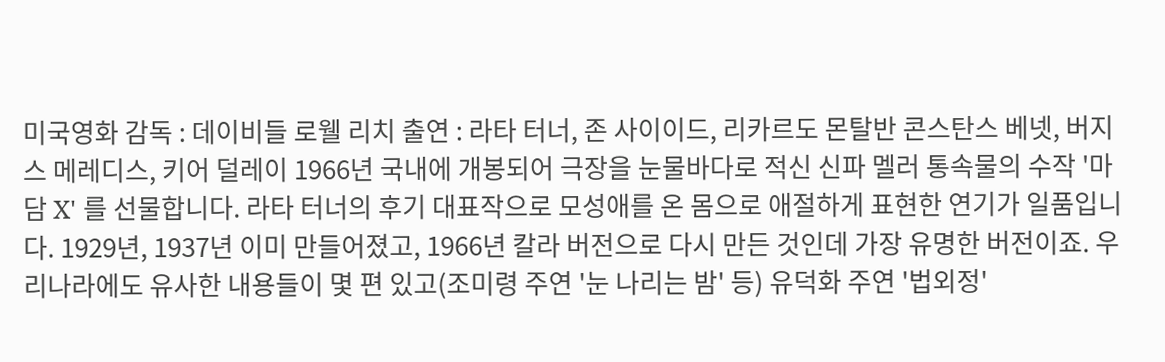미국영화 감독 : 데이비들 로웰 리치 출연 : 라타 터너, 존 사이이드, 리카르도 몬탈반 콘스탄스 베넷, 버지스 메레디스, 키어 덜레이 1966년 국내에 개봉되어 극장을 눈물바다로 적신 신파 멜러 통속물의 수작 '마담 X' 를 선물합니다. 라타 터너의 후기 대표작으로 모성애를 온 몸으로 애절하게 표현한 연기가 일품입니다. 1929년, 1937년 이미 만들어졌고, 1966년 칼라 버전으로 다시 만든 것인데 가장 유명한 버전이죠. 우리나라에도 유사한 내용들이 몇 편 있고(조미령 주연 '눈 나리는 밤' 등) 유덕화 주연 '법외정'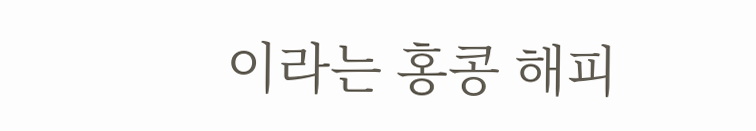이라는 홍콩 해피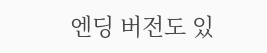엔딩 버전도 있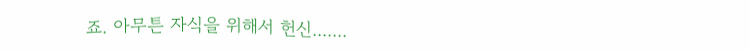죠. 아무튼 자식을 위해서 헌신.......